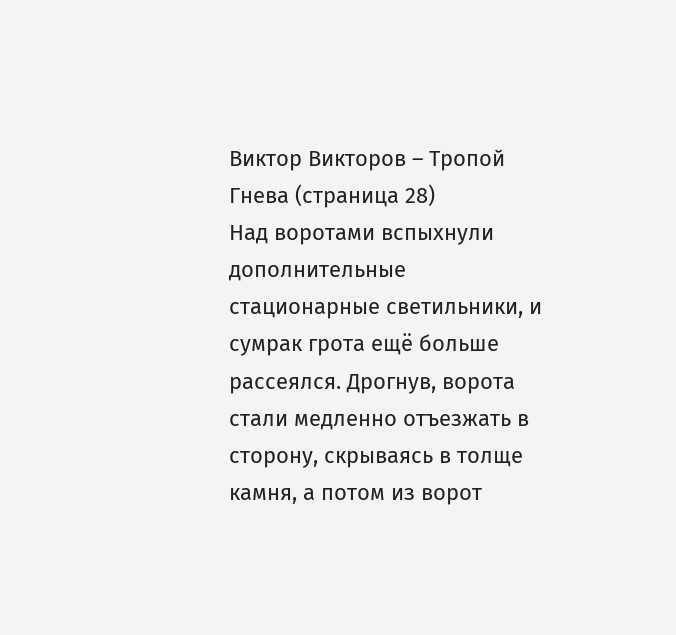Виктор Викторов – Тропой Гнева (страница 28)
Над воротами вспыхнули дополнительные стационарные светильники, и сумрак грота ещё больше рассеялся. Дрогнув, ворота стали медленно отъезжать в сторону, скрываясь в толще камня, а потом из ворот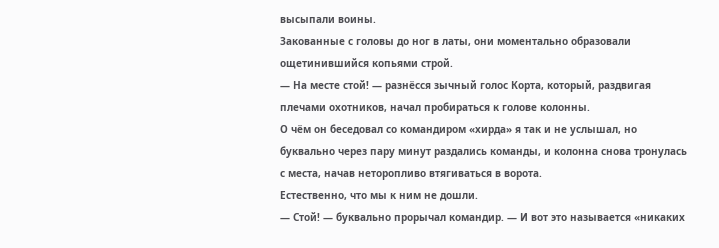высыпали воины.
Закованные с головы до ног в латы, они моментально образовали ощетинившийся копьями строй.
— На месте стой! — разнёсся зычный голос Корта, который, раздвигая плечами охотников, начал пробираться к голове колонны.
О чём он беседовал со командиром «хирда» я так и не услышал, но буквально через пару минут раздались команды, и колонна снова тронулась с места, начав неторопливо втягиваться в ворота.
Естественно, что мы к ним не дошли.
— Стой! — буквально прорычал командир. — И вот это называется «никаких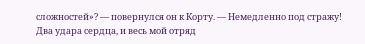сложностей»? — повернулся он к Корту. — Немедленно под стражу!
Два удара сердца, и весь мой отряд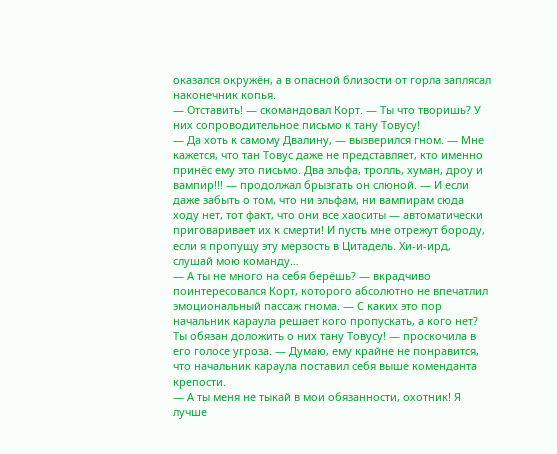оказался окружён, а в опасной близости от горла заплясал наконечник копья.
— Отставить! — скомандовал Корт. — Ты что творишь? У них сопроводительное письмо к тану Товусу!
— Да хоть к самому Двалину, — вызверился гном. — Мне кажется, что тан Товус даже не представляет, кто именно принёс ему это письмо. Два эльфа, тролль, хуман, дроу и вампир!!! — продолжал брызгать он слюной. — И если даже забыть о том, что ни эльфам, ни вампирам сюда ходу нет, тот факт, что они все хаоситы — автоматически приговаривает их к смерти! И пусть мне отрежут бороду, если я пропущу эту мерзость в Цитадель. Хи-и-ирд, слушай мою команду…
— А ты не много на себя берёшь? — вкрадчиво поинтересовался Корт, которого абсолютно не впечатлил эмоциональный пассаж гнома. — С каких это пор начальник караула решает кого пропускать, а кого нет? Ты обязан доложить о них тану Товусу! — проскочила в его голосе угроза. — Думаю, ему крайне не понравится, что начальник караула поставил себя выше коменданта крепости.
— А ты меня не тыкай в мои обязанности, охотник! Я лучше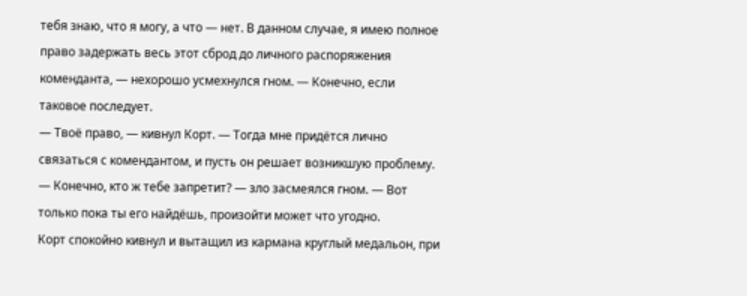тебя знаю, что я могу, а что — нет. В данном случае, я имею полное право задержать весь этот сброд до личного распоряжения коменданта, — нехорошо усмехнулся гном. — Конечно, если таковое последует.
— Твоё право, — кивнул Корт. — Тогда мне придётся лично связаться с комендантом, и пусть он решает возникшую проблему.
— Конечно, кто ж тебе запретит? — зло засмеялся гном. — Вот только пока ты его найдёшь, произойти может что угодно.
Корт спокойно кивнул и вытащил из кармана круглый медальон, при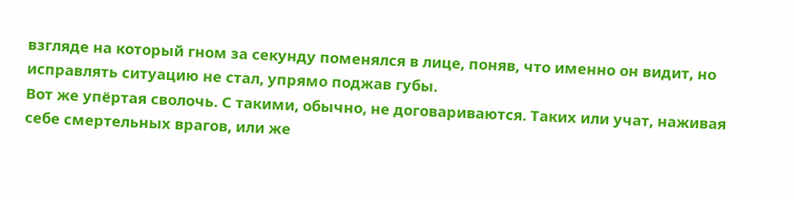взгляде на который гном за секунду поменялся в лице, поняв, что именно он видит, но исправлять ситуацию не стал, упрямо поджав губы.
Вот же упёртая сволочь. С такими, обычно, не договариваются. Таких или учат, наживая себе смертельных врагов, или же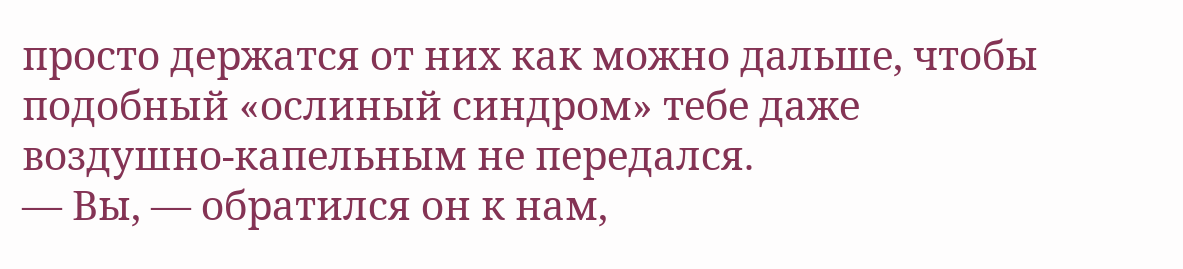просто держатся от них как можно дальше, чтобы подобный «ослиный синдром» тебе даже воздушно-капельным не передался.
— Вы, — обратился он к нам,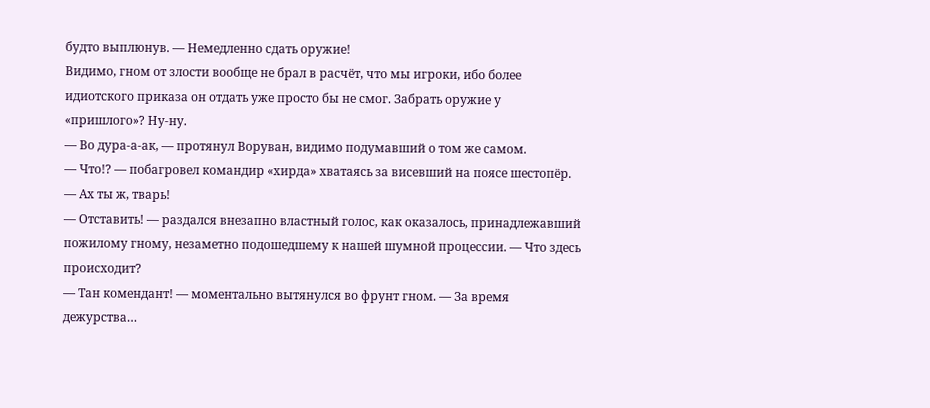будто выплюнув. — Немедленно сдать оружие!
Видимо, гном от злости вообще не брал в расчёт, что мы игроки, ибо более идиотского приказа он отдать уже просто бы не смог. Забрать оружие у «пришлого»? Ну-ну.
— Во дура-а-ак, — протянул Воруван, видимо подумавший о том же самом.
— Что!? — побагровел командир «хирда» хватаясь за висевший на поясе шестопёр. — Ах ты ж, тварь!
— Отставить! — раздался внезапно властный голос, как оказалось, принадлежавший пожилому гному, незаметно подошедшему к нашей шумной процессии. — Что здесь происходит?
— Тан комендант! — моментально вытянулся во фрунт гном. — За время дежурства…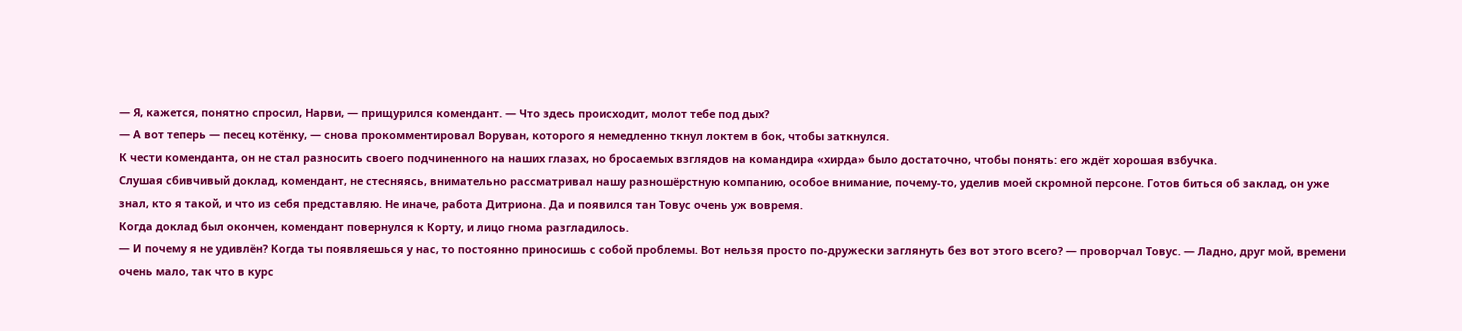— Я, кажется, понятно спросил, Нарви, — прищурился комендант. — Что здесь происходит, молот тебе под дых?
— А вот теперь — песец котёнку, — снова прокомментировал Воруван, которого я немедленно ткнул локтем в бок, чтобы заткнулся.
К чести коменданта, он не стал разносить своего подчиненного на наших глазах, но бросаемых взглядов на командира «хирда» было достаточно, чтобы понять: его ждёт хорошая взбучка.
Слушая сбивчивый доклад, комендант, не стесняясь, внимательно рассматривал нашу разношёрстную компанию, особое внимание, почему-то, уделив моей скромной персоне. Готов биться об заклад, он уже знал, кто я такой, и что из себя представляю. Не иначе, работа Дитриона. Да и появился тан Товус очень уж вовремя.
Когда доклад был окончен, комендант повернулся к Корту, и лицо гнома разгладилось.
— И почему я не удивлён? Когда ты появляешься у нас, то постоянно приносишь с собой проблемы. Вот нельзя просто по-дружески заглянуть без вот этого всего? — проворчал Товус. — Ладно, друг мой, времени очень мало, так что в курс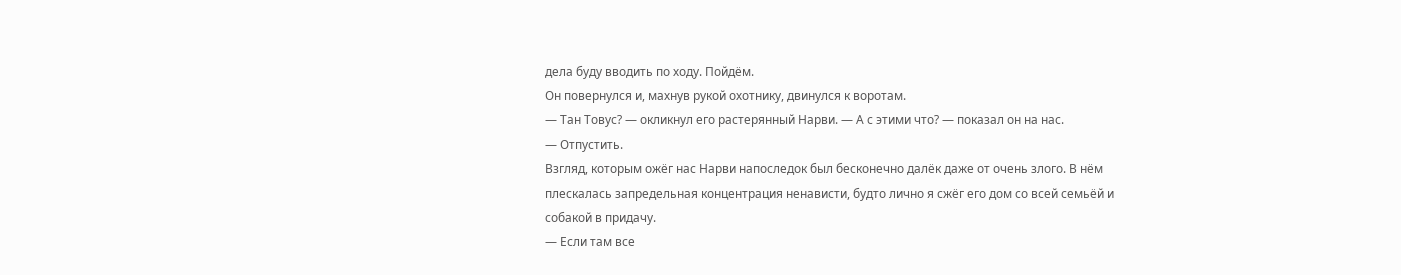дела буду вводить по ходу. Пойдём.
Он повернулся и, махнув рукой охотнику, двинулся к воротам.
— Тан Товус? — окликнул его растерянный Нарви. — А с этими что? — показал он на нас.
— Отпустить.
Взгляд, которым ожёг нас Нарви напоследок был бесконечно далёк даже от очень злого. В нём плескалась запредельная концентрация ненависти, будто лично я сжёг его дом со всей семьёй и собакой в придачу.
— Если там все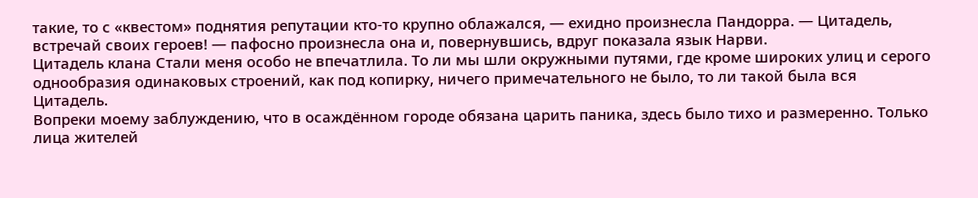такие, то с «квестом» поднятия репутации кто-то крупно облажался, — ехидно произнесла Пандорра. — Цитадель, встречай своих героев! — пафосно произнесла она и, повернувшись, вдруг показала язык Нарви.
Цитадель клана Стали меня особо не впечатлила. То ли мы шли окружными путями, где кроме широких улиц и серого однообразия одинаковых строений, как под копирку, ничего примечательного не было, то ли такой была вся Цитадель.
Вопреки моему заблуждению, что в осаждённом городе обязана царить паника, здесь было тихо и размеренно. Только лица жителей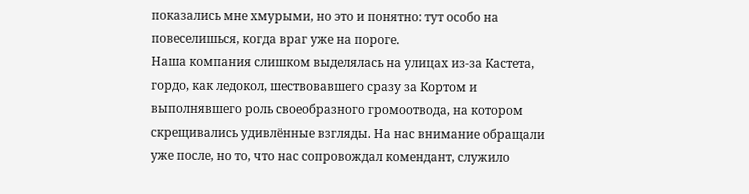показались мне хмурыми, но это и понятно: тут особо на повеселишься, когда враг уже на пороге.
Наша компания слишком выделялась на улицах из-за Кастета, гордо, как ледокол, шествовавшего сразу за Кортом и выполнявшего роль своеобразного громоотвода, на котором скрещивались удивлённые взгляды. На нас внимание обращали уже после, но то, что нас сопровождал комендант, служило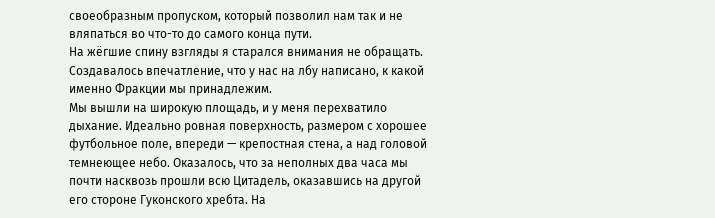своеобразным пропуском, который позволил нам так и не вляпаться во что-то до самого конца пути.
На жёгшие спину взгляды я старался внимания не обращать. Создавалось впечатление, что у нас на лбу написано, к какой именно Фракции мы принадлежим.
Мы вышли на широкую площадь, и у меня перехватило дыхание. Идеально ровная поверхность, размером с хорошее футбольное поле, впереди — крепостная стена, а над головой темнеющее небо. Оказалось, что за неполных два часа мы почти насквозь прошли всю Цитадель, оказавшись на другой его стороне Гуконского хребта. На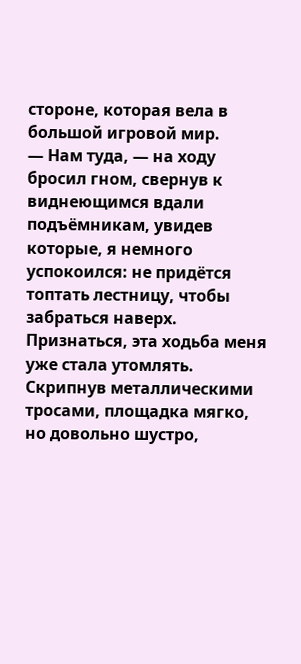стороне, которая вела в большой игровой мир.
— Нам туда, — на ходу бросил гном, свернув к виднеющимся вдали подъёмникам, увидев которые, я немного успокоился: не придётся топтать лестницу, чтобы забраться наверх. Признаться, эта ходьба меня уже стала утомлять.
Скрипнув металлическими тросами, площадка мягко, но довольно шустро,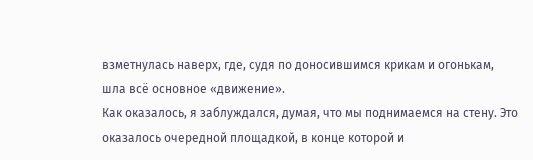взметнулась наверх, где, судя по доносившимся крикам и огонькам, шла всё основное «движение».
Как оказалось, я заблуждался, думая, что мы поднимаемся на стену. Это оказалось очередной площадкой, в конце которой и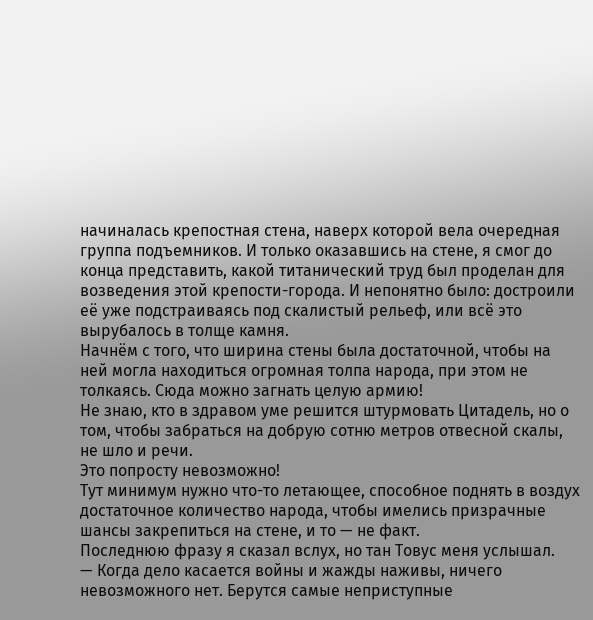начиналась крепостная стена, наверх которой вела очередная группа подъемников. И только оказавшись на стене, я смог до конца представить, какой титанический труд был проделан для возведения этой крепости-города. И непонятно было: достроили её уже подстраиваясь под скалистый рельеф, или всё это вырубалось в толще камня.
Начнём с того, что ширина стены была достаточной, чтобы на ней могла находиться огромная толпа народа, при этом не толкаясь. Сюда можно загнать целую армию!
Не знаю, кто в здравом уме решится штурмовать Цитадель, но о том, чтобы забраться на добрую сотню метров отвесной скалы, не шло и речи.
Это попросту невозможно!
Тут минимум нужно что-то летающее, способное поднять в воздух достаточное количество народа, чтобы имелись призрачные шансы закрепиться на стене, и то — не факт.
Последнюю фразу я сказал вслух, но тан Товус меня услышал.
— Когда дело касается войны и жажды наживы, ничего невозможного нет. Берутся самые неприступные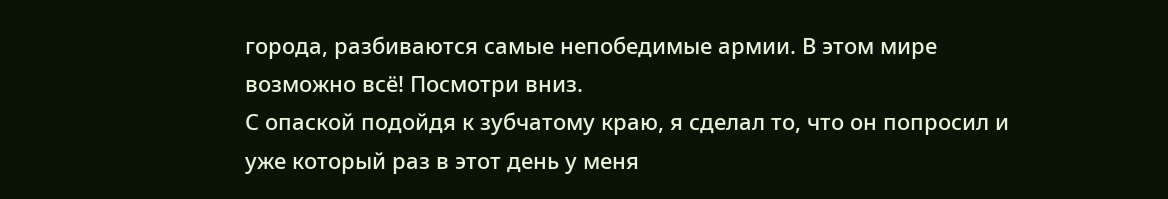города, разбиваются самые непобедимые армии. В этом мире возможно всё! Посмотри вниз.
С опаской подойдя к зубчатому краю, я сделал то, что он попросил и уже который раз в этот день у меня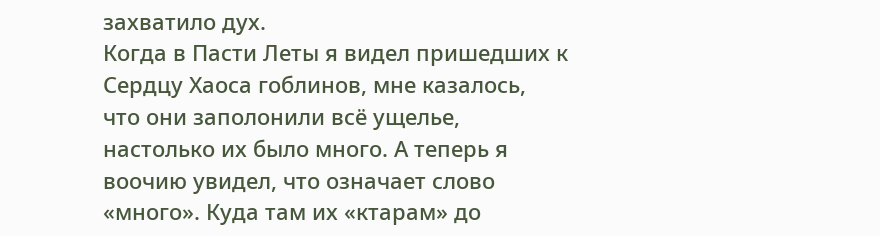захватило дух.
Когда в Пасти Леты я видел пришедших к Сердцу Хаоса гоблинов, мне казалось, что они заполонили всё ущелье, настолько их было много. А теперь я воочию увидел, что означает слово «много». Куда там их «ктарам» до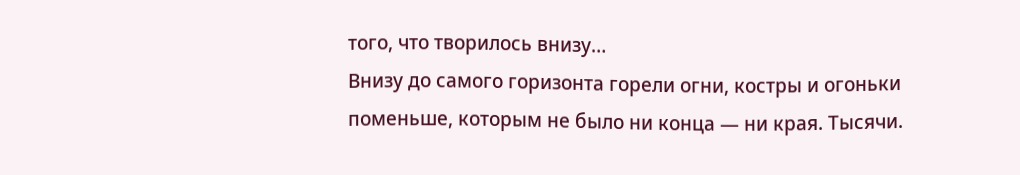того, что творилось внизу…
Внизу до самого горизонта горели огни, костры и огоньки поменьше, которым не было ни конца — ни края. Тысячи.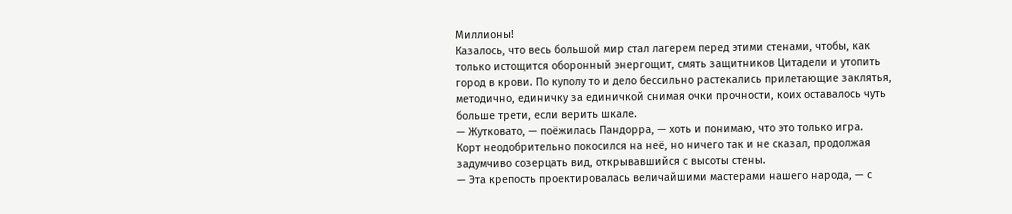Миллионы!
Казалось, что весь большой мир стал лагерем перед этими стенами, чтобы, как только истощится оборонный энергощит, смять защитников Цитадели и утопить город в крови. По куполу то и дело бессильно растекались прилетающие заклятья, методично, единичку за единичкой снимая очки прочности, коих оставалось чуть больше трети, если верить шкале.
— Жутковато, — поёжилась Пандорра, — хоть и понимаю, что это только игра.
Корт неодобрительно покосился на неё, но ничего так и не сказал, продолжая задумчиво созерцать вид, открывавшийся с высоты стены.
— Эта крепость проектировалась величайшими мастерами нашего народа, — с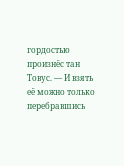гордостью произнёс тан Товус. — И взять её можно только перебравшись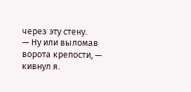через эту стену.
— Ну или выломав ворота крепости, — кивнул я.